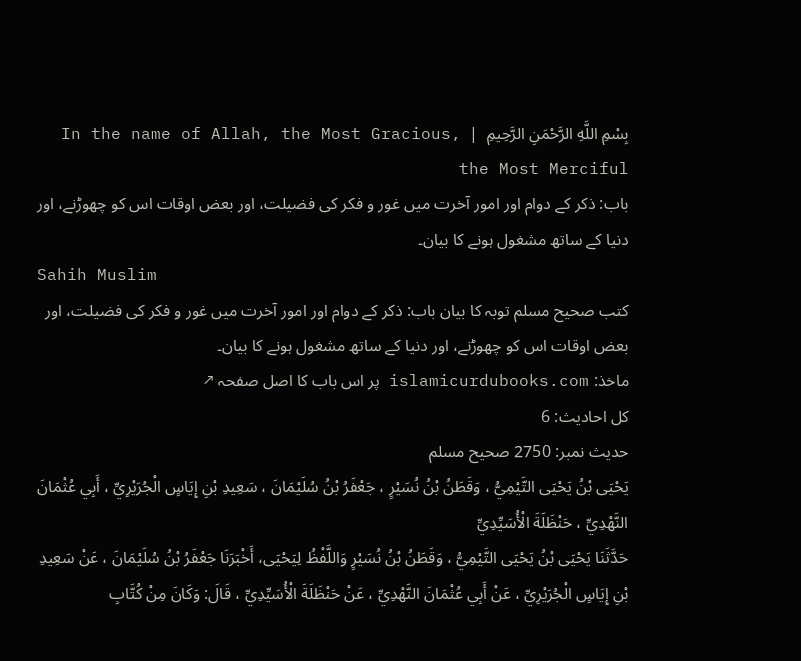بِسْمِ اللَّهِ الرَّحْمَنِ الرَّحِيمِ  |  In the name of Allah, the Most Gracious, the Most Merciful
باب: ذکر کے دوام اور امور آخرت میں غور و فکر کی فضیلت، اور بعض اوقات اس کو چھوڑنے، اور دنیا کے ساتھ مشغول ہونے کا بیان۔
Sahih Muslim
کتب صحیح مسلم توبہ کا بیان باب: ذکر کے دوام اور امور آخرت میں غور و فکر کی فضیلت، اور بعض اوقات اس کو چھوڑنے، اور دنیا کے ساتھ مشغول ہونے کا بیان۔
ماخذ: islamicurdubooks.com پر اس باب کا اصل صفحہ ↗
کل احادیث: 6
حدیث نمبر: 2750 صحیح مسلم
يَحْيَى بْنُ يَحْيَى التَّيْمِيُّ ، وَقَطَنُ بْنُ نُسَيْرٍ ، جَعْفَرُ بْنُ سُلَيْمَانَ ، سَعِيدِ بْنِ إِيَاسٍ الْجُرَيْرِيِّ ، أَبِي عُثْمَانَ النَّهْدِيِّ ، حَنْظَلَةَ الْأُسَيِّدِيِّ
حَدَّثَنَا يَحْيَى بْنُ يَحْيَى التَّيْمِيُّ ، وَقَطَنُ بْنُ نُسَيْرٍ وَاللَّفْظُ لِيَحْيَى، أَخْبَرَنَا جَعْفَرُ بْنُ سُلَيْمَانَ ، عَنْ سَعِيدِ بْنِ إِيَاسٍ الْجُرَيْرِيِّ ، عَنْ أَبِي عُثْمَانَ النَّهْدِيِّ ، عَنْ حَنْظَلَةَ الْأُسَيِّدِيِّ ، قَالَ: وَكَانَ مِنْ كُتَّابِ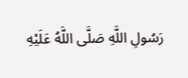رَسُولِ اللَّهِ صَلَّى اللَّهُ عَلَيْهِ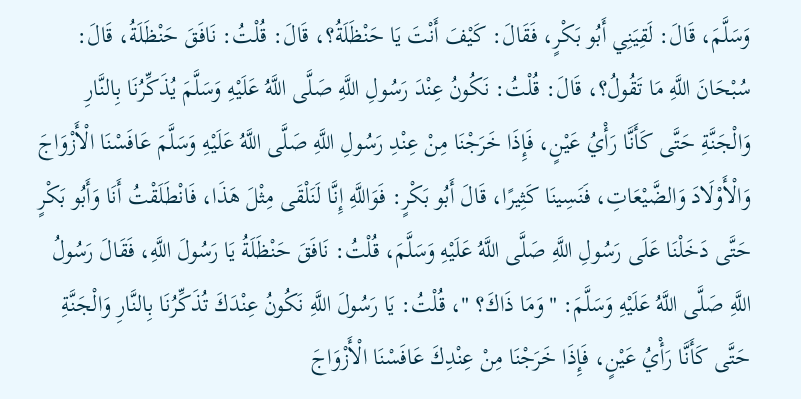وَسَلَّمَ، قَالَ: لَقِيَنِي أَبُو بَكْرٍ، فَقَالَ: كَيْفَ أَنْتَ يَا حَنْظَلَةُ؟، قَالَ: قُلْتُ: نَافَقَ حَنْظَلَةُ، قَالَ: سُبْحَانَ اللَّهِ مَا تَقُولُ؟، قَالَ: قُلْتُ: نَكُونُ عِنْدَ رَسُولِ اللَّهِ صَلَّى اللَّهُ عَلَيْهِ وَسَلَّمَ يُذَكِّرُنَا بِالنَّارِ وَالْجَنَّةِ حَتَّى كَأَنَّا رَأْيُ عَيْنٍ، فَإِذَا خَرَجْنَا مِنْ عِنْدِ رَسُولِ اللَّهِ صَلَّى اللَّهُ عَلَيْهِ وَسَلَّمَ عَافَسْنَا الْأَزْوَاجَ وَالْأَوْلَادَ وَالضَّيْعَاتِ، فَنَسِينَا كَثِيرًا، قَالَ أَبُو بَكْرٍ: فَوَاللَّهِ إِنَّا لَنَلْقَى مِثْلَ هَذَا، فَانْطَلَقْتُ أَنَا وَأَبُو بَكْرٍ حَتَّى دَخَلْنَا عَلَى رَسُولِ اللَّهِ صَلَّى اللَّهُ عَلَيْهِ وَسَلَّمَ، قُلْتُ: نَافَقَ حَنْظَلَةُ يَا رَسُولَ اللَّهِ، فَقَالَ رَسُولُ اللَّهِ صَلَّى اللَّهُ عَلَيْهِ وَسَلَّمَ: " وَمَا ذَاكَ؟ "، قُلْتُ: يَا رَسُولَ اللَّهِ نَكُونُ عِنْدَكَ تُذَكِّرُنَا بِالنَّارِ وَالْجَنَّةِ حَتَّى كَأَنَّا رَأْيُ عَيْنٍ، فَإِذَا خَرَجْنَا مِنْ عِنْدِكَ عَافَسْنَا الْأَزْوَاجَ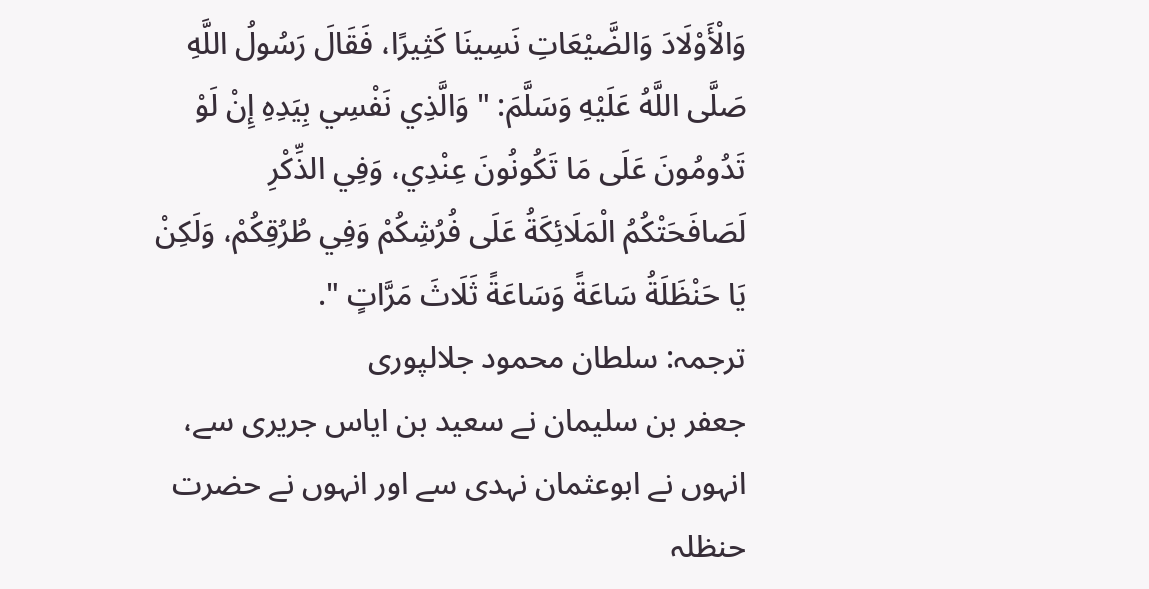وَالْأَوْلَادَ وَالضَّيْعَاتِ نَسِينَا كَثِيرًا، فَقَالَ رَسُولُ اللَّهِ صَلَّى اللَّهُ عَلَيْهِ وَسَلَّمَ: " وَالَّذِي نَفْسِي بِيَدِهِ إِنْ لَوْ تَدُومُونَ عَلَى مَا تَكُونُونَ عِنْدِي، وَفِي الذِّكْرِ لَصَافَحَتْكُمُ الْمَلَائِكَةُ عَلَى فُرُشِكُمْ وَفِي طُرُقِكُمْ، وَلَكِنْ يَا حَنْظَلَةُ سَاعَةً وَسَاعَةً ثَلَاثَ مَرَّاتٍ ".
ترجمہ: سلطان محمود جلالپوری
جعفر بن سلیمان نے سعید بن ایاس جریری سے، انہوں نے ابوعثمان نہدی سے اور انہوں نے حضرت حنظلہ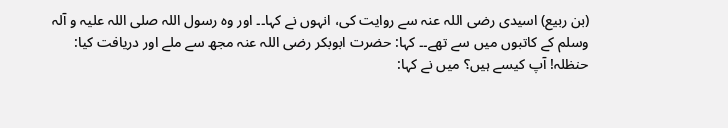(بن ربیع) اسیدی رضی اللہ عنہ سے روایت کی، انہوں نے کہا۔۔ اور وہ رسول اللہ صلی اللہ علیہ و آلہ وسلم کے کاتبوں میں سے تھے۔۔ کہا: حضرت ابوبکر رضی اللہ عنہ مجھ سے ملے اور دریافت کیا: حنظلہ! آپ کیسے ہیں؟ میں نے کہا: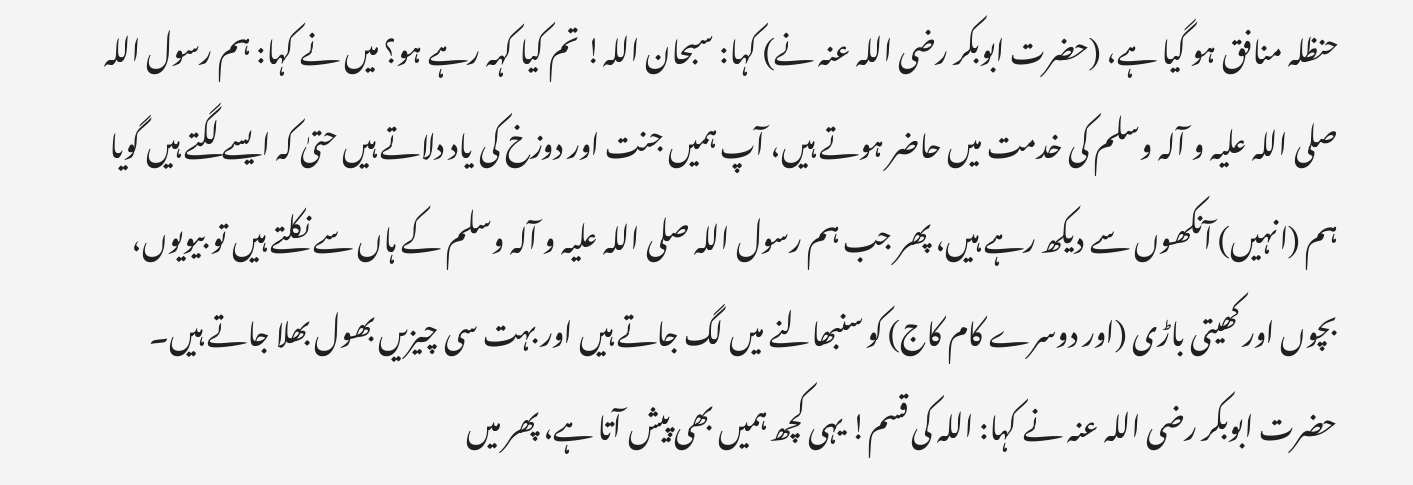حنظلہ منافق ہو گیا ہے، (حضرت ابوبکر رضی اللہ عنہ نے) کہا: سبحان اللہ! تم کیا کہہ رہے ہو؟ میں نے کہا: ہم رسول اللہ صلی اللہ علیہ و آلہ وسلم کی خدمت میں حاضر ہوتے ہیں، آپ ہمیں جنت اور دوزخ کی یاد دلاتے ہیں حتیٰ کہ ایسے لگتے ہیں گویا ہم (انہیں) آنکھوں سے دیکھ رہے ہیں، پھر جب ہم رسول اللہ صلی اللہ علیہ و آلہ وسلم کے ہاں سے نکلتے ہیں تو بیویوں، بچوں اور کھیتی باڑی (اور دوسرے کام کاج) کو سنبھالنے میں لگ جاتے ہیں اور بہت سی چیزیں بھول بھلا جاتے ہیں۔ حضرت ابوبکر رضی اللہ عنہ نے کہا: اللہ کی قسم! یہی کچھ ہمیں بھی پیش آتا ہے، پھر میں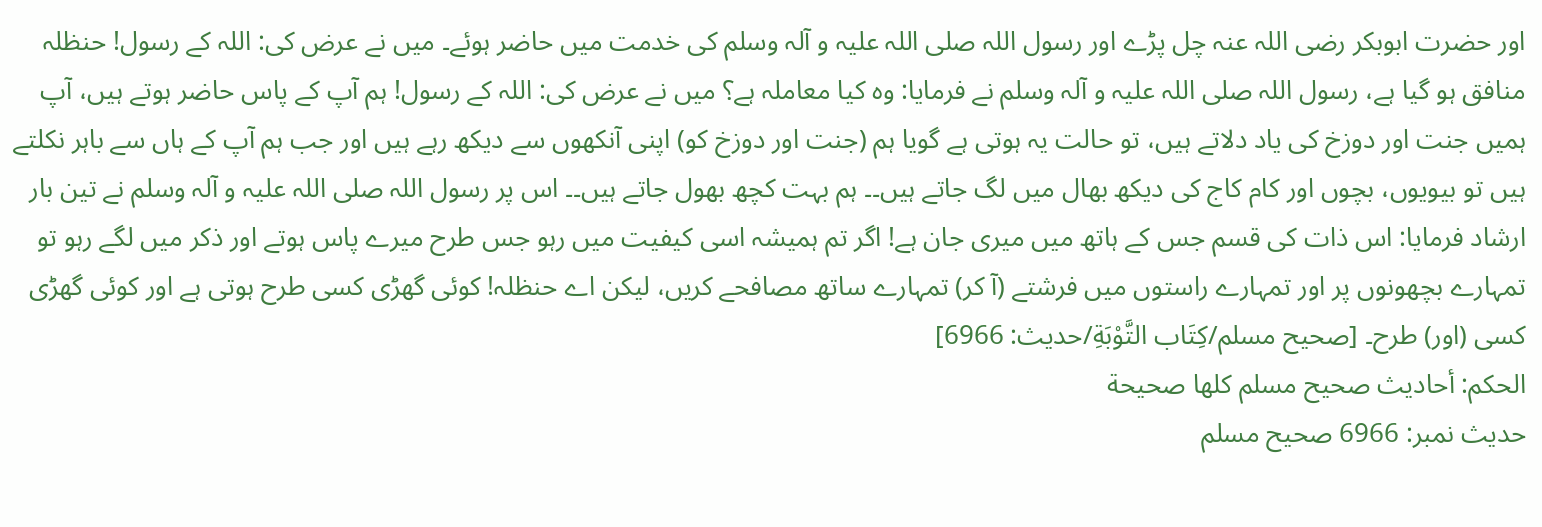اور حضرت ابوبکر رضی اللہ عنہ چل پڑے اور رسول اللہ صلی اللہ علیہ و آلہ وسلم کی خدمت میں حاضر ہوئے۔ میں نے عرض کی: اللہ کے رسول! حنظلہ منافق ہو گیا ہے، رسول اللہ صلی اللہ علیہ و آلہ وسلم نے فرمایا: وہ کیا معاملہ ہے؟ میں نے عرض کی: اللہ کے رسول! ہم آپ کے پاس حاضر ہوتے ہیں، آپ ہمیں جنت اور دوزخ کی یاد دلاتے ہیں، تو حالت یہ ہوتی ہے گویا ہم (جنت اور دوزخ کو) اپنی آنکھوں سے دیکھ رہے ہیں اور جب ہم آپ کے ہاں سے باہر نکلتے ہیں تو بیویوں، بچوں اور کام کاج کی دیکھ بھال میں لگ جاتے ہیں۔۔ ہم بہت کچھ بھول جاتے ہیں۔۔ اس پر رسول اللہ صلی اللہ علیہ و آلہ وسلم نے تین بار ارشاد فرمایا: اس ذات کی قسم جس کے ہاتھ میں میری جان ہے! اگر تم ہمیشہ اسی کیفیت میں رہو جس طرح میرے پاس ہوتے اور ذکر میں لگے رہو تو تمہارے بچھونوں پر اور تمہارے راستوں میں فرشتے (آ کر) تمہارے ساتھ مصافحے کریں، لیکن اے حنظلہ! کوئی گھڑی کسی طرح ہوتی ہے اور کوئی گھڑی کسی (اور) طرح۔ [صحيح مسلم/كِتَاب التَّوْبَةِ/حدیث: 6966]
الحكم: أحاديث صحيح مسلم كلها صحيحة
حدیث نمبر: 6966 صحیح مسلم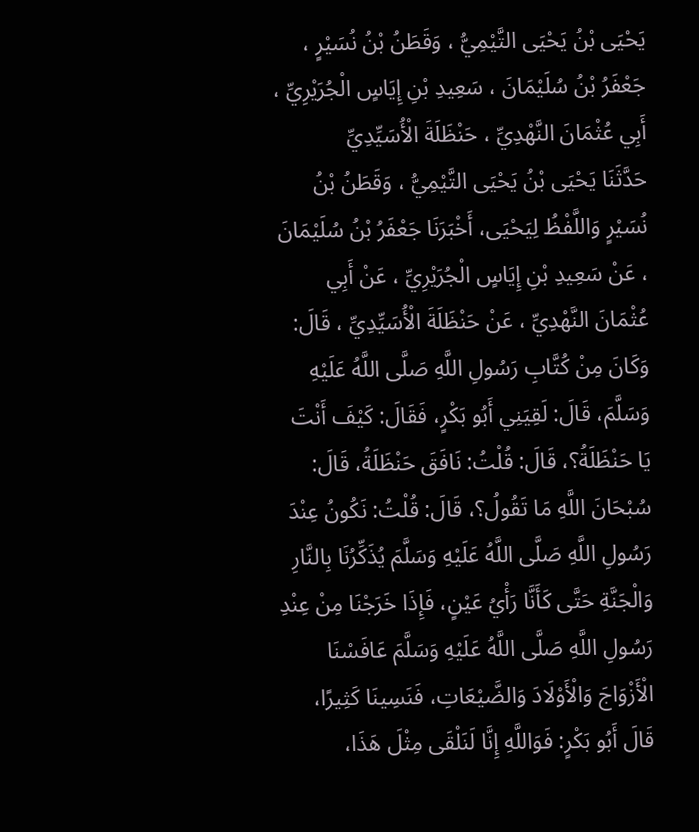يَحْيَى بْنُ يَحْيَى التَّيْمِيُّ ، وَقَطَنُ بْنُ نُسَيْرٍ ، جَعْفَرُ بْنُ سُلَيْمَانَ ، سَعِيدِ بْنِ إِيَاسٍ الْجُرَيْرِيِّ ، أَبِي عُثْمَانَ النَّهْدِيِّ ، حَنْظَلَةَ الْأُسَيِّدِيِّ
حَدَّثَنَا يَحْيَى بْنُ يَحْيَى التَّيْمِيُّ ، وَقَطَنُ بْنُ نُسَيْرٍ وَاللَّفْظُ لِيَحْيَى، أَخْبَرَنَا جَعْفَرُ بْنُ سُلَيْمَانَ ، عَنْ سَعِيدِ بْنِ إِيَاسٍ الْجُرَيْرِيِّ ، عَنْ أَبِي عُثْمَانَ النَّهْدِيِّ ، عَنْ حَنْظَلَةَ الْأُسَيِّدِيِّ ، قَالَ: وَكَانَ مِنْ كُتَّابِ رَسُولِ اللَّهِ صَلَّى اللَّهُ عَلَيْهِ وَسَلَّمَ، قَالَ: لَقِيَنِي أَبُو بَكْرٍ، فَقَالَ: كَيْفَ أَنْتَ يَا حَنْظَلَةُ؟، قَالَ: قُلْتُ: نَافَقَ حَنْظَلَةُ، قَالَ: سُبْحَانَ اللَّهِ مَا تَقُولُ؟، قَالَ: قُلْتُ: نَكُونُ عِنْدَ رَسُولِ اللَّهِ صَلَّى اللَّهُ عَلَيْهِ وَسَلَّمَ يُذَكِّرُنَا بِالنَّارِ وَالْجَنَّةِ حَتَّى كَأَنَّا رَأْيُ عَيْنٍ، فَإِذَا خَرَجْنَا مِنْ عِنْدِ رَسُولِ اللَّهِ صَلَّى اللَّهُ عَلَيْهِ وَسَلَّمَ عَافَسْنَا الْأَزْوَاجَ وَالْأَوْلَادَ وَالضَّيْعَاتِ، فَنَسِينَا كَثِيرًا، قَالَ أَبُو بَكْرٍ: فَوَاللَّهِ إِنَّا لَنَلْقَى مِثْلَ هَذَا،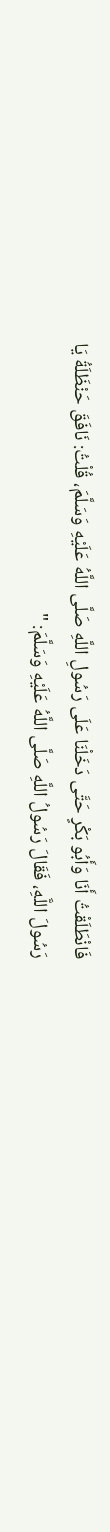فَانْطَلَقْتُ أَنَا وَأَبُو بَكْرٍ حَتَّى دَخَلْنَا عَلَى رَسُولِ اللَّهِ صَلَّى اللَّهُ عَلَيْهِ وَسَلَّمَ، قُلْتُ: نَافَقَ حَنْظَلَةُ يَا رَسُولَ اللَّهِ، فَقَالَ رَسُولُ اللَّهِ صَلَّى اللَّهُ عَلَيْهِ وَسَلَّمَ: "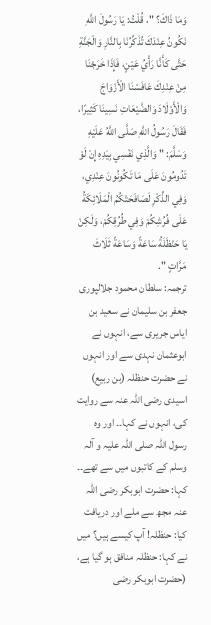وَمَا ذَاكَ؟ "، قُلْتُ: يَا رَسُولَ اللَّهِ نَكُونُ عِنْدَكَ تُذَكِّرُنَا بِالنَّارِ وَالْجَنَّةِ حَتَّى كَأَنَّا رَأْيُ عَيْنٍ، فَإِذَا خَرَجْنَا مِنْ عِنْدِكَ عَافَسْنَا الْأَزْوَاجَ وَالْأَوْلَادَ وَالضَّيْعَاتِ نَسِينَا كَثِيرًا، فَقَالَ رَسُولُ اللَّهِ صَلَّى اللَّهُ عَلَيْهِ وَسَلَّمَ: " وَالَّذِي نَفْسِي بِيَدِهِ إِنْ لَوْ تَدُومُونَ عَلَى مَا تَكُونُونَ عِنْدِي، وَفِي الذِّكْرِ لَصَافَحَتْكُمُ الْمَلَائِكَةُ عَلَى فُرُشِكُمْ وَفِي طُرُقِكُمْ، وَلَكِنْ يَا حَنْظَلَةُ سَاعَةً وَسَاعَةً ثَلَاثَ مَرَّاتٍ ".
ترجمہ: سلطان محمود جلالپوری
جعفر بن سلیمان نے سعید بن ایاس جریری سے، انہوں نے ابوعثمان نہدی سے اور انہوں نے حضرت حنظلہ (بن ربیع) اسیدی رضی اللہ عنہ سے روایت کی، انہوں نے کہا۔۔ اور وہ رسول اللہ صلی اللہ علیہ و آلہ وسلم کے کاتبوں میں سے تھے۔۔ کہا: حضرت ابوبکر رضی اللہ عنہ مجھ سے ملے اور دریافت کیا: حنظلہ! آپ کیسے ہیں؟ میں نے کہا: حنظلہ منافق ہو گیا ہے، (حضرت ابوبکر رضی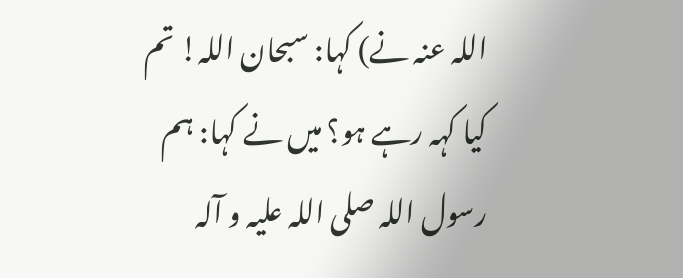اللہ عنہ نے) کہا: سبحان اللہ! تم کیا کہہ رہے ہو؟ میں نے کہا: ہم رسول اللہ صلی اللہ علیہ و آلہ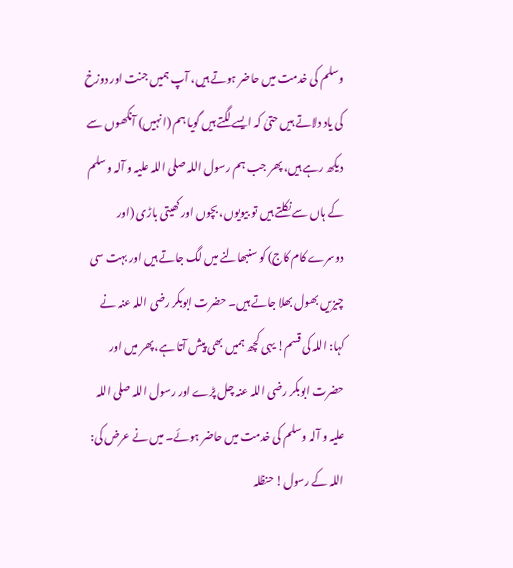وسلم کی خدمت میں حاضر ہوتے ہیں، آپ ہمیں جنت اور دوزخ کی یاد دلاتے ہیں حتیٰ کہ ایسے لگتے ہیں گویا ہم (انہیں) آنکھوں سے دیکھ رہے ہیں، پھر جب ہم رسول اللہ صلی اللہ علیہ و آلہ وسلم کے ہاں سے نکلتے ہیں تو بیویوں، بچوں اور کھیتی باڑی (اور دوسرے کام کاج) کو سنبھالنے میں لگ جاتے ہیں اور بہت سی چیزیں بھول بھلا جاتے ہیں۔ حضرت ابوبکر رضی اللہ عنہ نے کہا: اللہ کی قسم! یہی کچھ ہمیں بھی پیش آتا ہے، پھر میں اور حضرت ابوبکر رضی اللہ عنہ چل پڑے اور رسول اللہ صلی اللہ علیہ و آلہ وسلم کی خدمت میں حاضر ہوئے۔ میں نے عرض کی: اللہ کے رسول! حنظلہ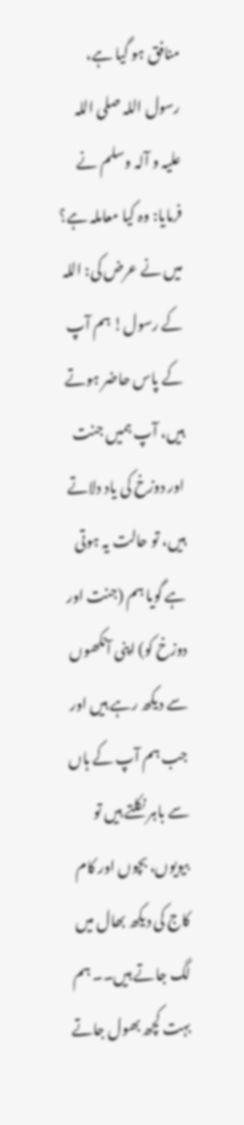منافق ہو گیا ہے، رسول اللہ صلی اللہ علیہ و آلہ وسلم نے فرمایا: وہ کیا معاملہ ہے؟ میں نے عرض کی: اللہ کے رسول! ہم آپ کے پاس حاضر ہوتے ہیں، آپ ہمیں جنت اور دوزخ کی یاد دلاتے ہیں، تو حالت یہ ہوتی ہے گویا ہم (جنت اور دوزخ کو) اپنی آنکھوں سے دیکھ رہے ہیں اور جب ہم آپ کے ہاں سے باہر نکلتے ہیں تو بیویوں، بچوں اور کام کاج کی دیکھ بھال میں لگ جاتے ہیں۔۔ ہم بہت کچھ بھول جاتے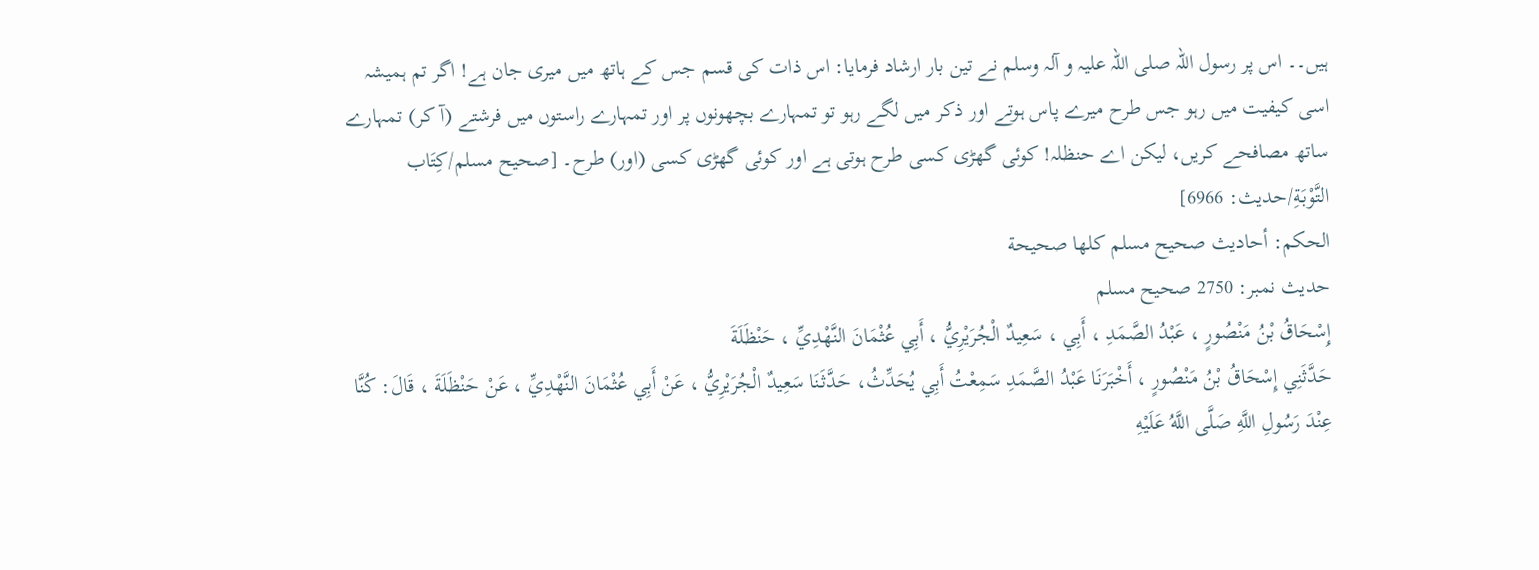ہیں۔۔ اس پر رسول اللہ صلی اللہ علیہ و آلہ وسلم نے تین بار ارشاد فرمایا: اس ذات کی قسم جس کے ہاتھ میں میری جان ہے! اگر تم ہمیشہ اسی کیفیت میں رہو جس طرح میرے پاس ہوتے اور ذکر میں لگے رہو تو تمہارے بچھونوں پر اور تمہارے راستوں میں فرشتے (آ کر) تمہارے ساتھ مصافحے کریں، لیکن اے حنظلہ! کوئی گھڑی کسی طرح ہوتی ہے اور کوئی گھڑی کسی (اور) طرح۔ [صحيح مسلم/كِتَاب التَّوْبَةِ/حدیث: 6966]
الحكم: أحاديث صحيح مسلم كلها صحيحة
حدیث نمبر: 2750 صحیح مسلم
إِسْحَاقُ بْنُ مَنْصُورٍ ، عَبْدُ الصَّمَدِ ، أَبِي ، سَعِيدٌ الْجُرَيْرِيُّ ، أَبِي عُثْمَانَ النَّهْدِيِّ ، حَنْظَلَةَ
حَدَّثَنِي إِسْحَاقُ بْنُ مَنْصُورٍ ، أَخْبَرَنَا عَبْدُ الصَّمَدِ سَمِعْتُ أَبِي يُحَدِّثُ، حَدَّثَنَا سَعِيدٌ الْجُرَيْرِيُّ ، عَنْ أَبِي عُثْمَانَ النَّهْدِيِّ ، عَنْ حَنْظَلَةَ ، قَالَ: كُنَّا عِنْدَ رَسُولِ اللَّهِ صَلَّى اللَّهُ عَلَيْهِ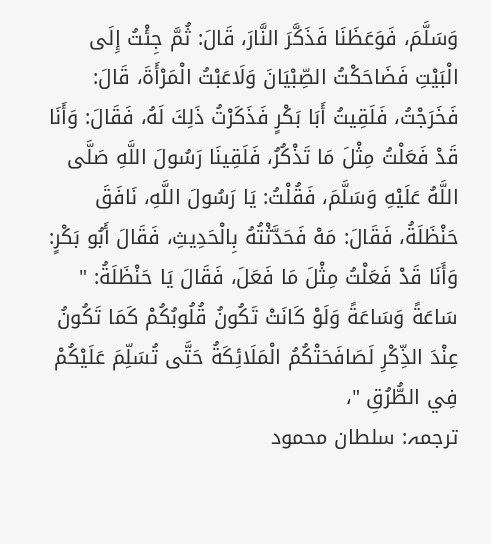وَسَلَّمَ، فَوَعَظَنَا فَذَكَّرَ النَّارَ، قَالَ: ثُمَّ جِئْتُ إِلَى الْبَيْتِ فَضَاحَكْتُ الصِّبْيَانَ وَلَاعَبْتُ الْمَرْأَةَ، قَالَ: فَخَرَجْتُ، فَلَقِيتُ أَبَا بَكْرٍ فَذَكَرْتُ ذَلِكَ لَهُ، فَقَالَ: وَأَنَا قَدْ فَعَلْتُ مِثْلَ مَا تَذْكُرُ، فَلَقِينَا رَسُولَ اللَّهِ صَلَّى اللَّهُ عَلَيْهِ وَسَلَّمَ، فَقُلْتُ: يَا رَسُولَ اللَّهِ، نَافَقَ حَنْظَلَةُ، فَقَالَ: مَهْ فَحَدَّثْتُهُ بِالْحَدِيثِ، فَقَالَ أَبُو بَكْرٍ: وَأَنَا قَدْ فَعَلْتُ مِثْلَ مَا فَعَلَ، فَقَالَ يَا حَنْظَلَةُ: " سَاعَةً وَسَاعَةً وَلَوْ كَانَتْ تَكُونُ قُلُوبُكُمْ كَمَا تَكُونُ عِنْدَ الذِّكْرِ لَصَافَحَتْكُمُ الْمَلَائِكَةُ حَتَّى تُسَلِّمَ عَلَيْكُمْ فِي الطُّرُقِ "،
ترجمہ: سلطان محمود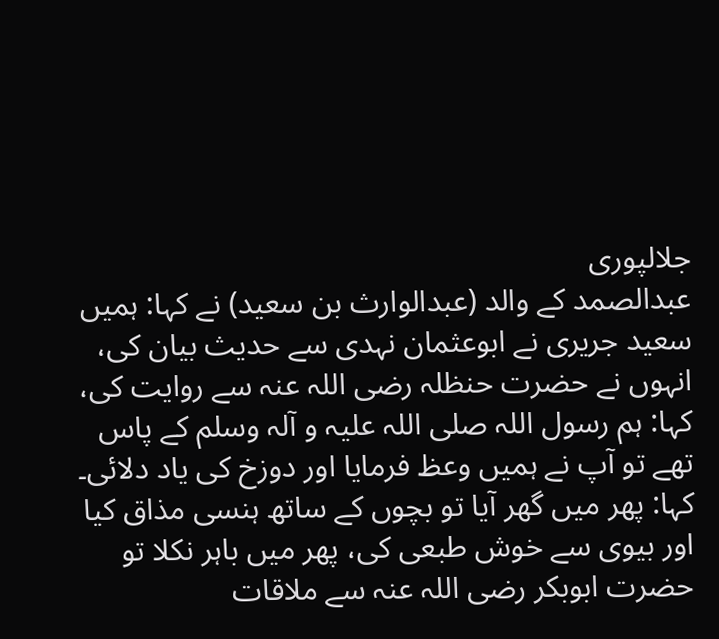جلالپوری
عبدالصمد کے والد (عبدالوارث بن سعید) نے کہا: ہمیں سعید جریری نے ابوعثمان نہدی سے حدیث بیان کی، انہوں نے حضرت حنظلہ رضی اللہ عنہ سے روایت کی، کہا: ہم رسول اللہ صلی اللہ علیہ و آلہ وسلم کے پاس تھے تو آپ نے ہمیں وعظ فرمایا اور دوزخ کی یاد دلائی۔ کہا: پھر میں گھر آیا تو بچوں کے ساتھ ہنسی مذاق کیا اور بیوی سے خوش طبعی کی، پھر میں باہر نکلا تو حضرت ابوبکر رضی اللہ عنہ سے ملاقات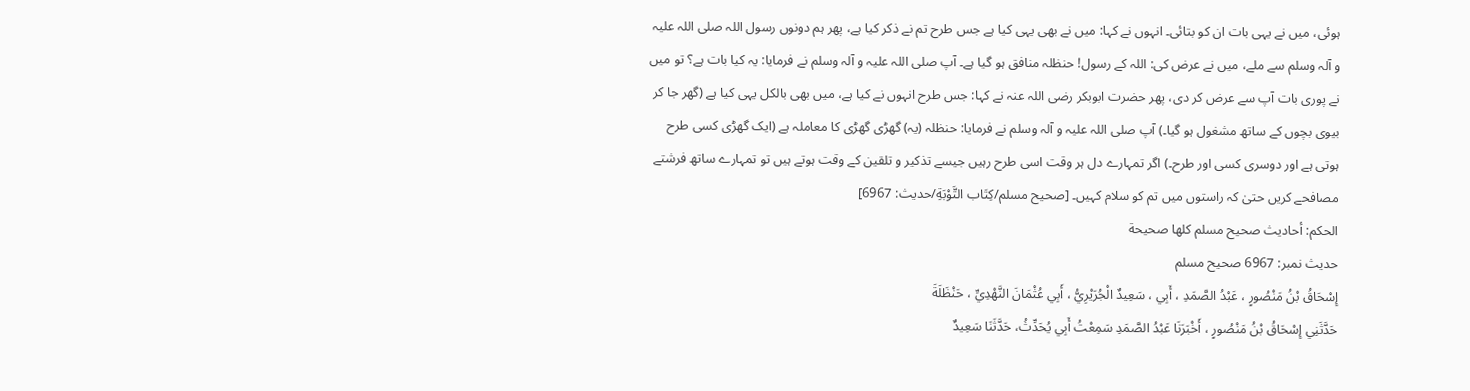ہوئی، میں نے یہی بات ان کو بتائی۔ انہوں نے کہا: میں نے بھی یہی کیا ہے جس طرح تم نے ذکر کیا ہے، پھر ہم دونوں رسول اللہ صلی اللہ علیہ و آلہ وسلم سے ملے، میں نے عرض کی: اللہ کے رسول! حنظلہ منافق ہو گیا ہے۔ آپ صلی اللہ علیہ و آلہ وسلم نے فرمایا: یہ کیا بات ہے؟ تو میں نے پوری بات آپ سے عرض کر دی، پھر حضرت ابوبکر رضی اللہ عنہ نے کہا: جس طرح انہوں نے کیا ہے، میں بھی بالکل یہی کیا ہے (گھر جا کر بیوی بچوں کے ساتھ مشغول ہو گیا۔) آپ صلی اللہ علیہ و آلہ وسلم نے فرمایا: حنظلہ (یہ) گھڑی گھڑی کا معاملہ ہے (ایک گھڑی کسی طرح ہوتی ہے اور دوسری کسی اور طرح۔) اگر تمہارے دل ہر وقت اسی طرح رہیں جیسے تذکیر و تلقین کے وقت ہوتے ہیں تو تمہارے ساتھ فرشتے مصافحے کریں حتیٰ کہ راستوں میں تم کو سلام کہیں۔ [صحيح مسلم/كِتَاب التَّوْبَةِ/حدیث: 6967]
الحكم: أحاديث صحيح مسلم كلها صحيحة
حدیث نمبر: 6967 صحیح مسلم
إِسْحَاقُ بْنُ مَنْصُورٍ ، عَبْدُ الصَّمَدِ ، أَبِي ، سَعِيدٌ الْجُرَيْرِيُّ ، أَبِي عُثْمَانَ النَّهْدِيِّ ، حَنْظَلَةَ
حَدَّثَنِي إِسْحَاقُ بْنُ مَنْصُورٍ ، أَخْبَرَنَا عَبْدُ الصَّمَدِ سَمِعْتُ أَبِي يُحَدِّثُ، حَدَّثَنَا سَعِيدٌ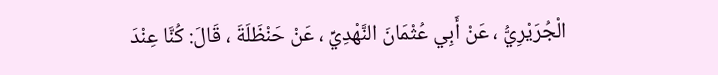الْجُرَيْرِيُّ ، عَنْ أَبِي عُثْمَانَ النَّهْدِيِّ ، عَنْ حَنْظَلَةَ ، قَالَ: كُنَّا عِنْدَ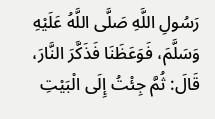رَسُولِ اللَّهِ صَلَّى اللَّهُ عَلَيْهِ وَسَلَّمَ، فَوَعَظَنَا فَذَكَّرَ النَّارَ، قَالَ: ثُمَّ جِئْتُ إِلَى الْبَيْتِ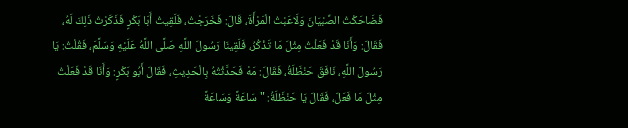فَضَاحَكْتُ الصِّبْيَانَ وَلَاعَبْتُ الْمَرْأَةَ، قَالَ: فَخَرَجْتُ، فَلَقِيتُ أَبَا بَكْرٍ فَذَكَرْتُ ذَلِكَ لَهُ، فَقَالَ: وَأَنَا قَدْ فَعَلْتُ مِثْلَ مَا تَذْكُرُ، فَلَقِينَا رَسُولَ اللَّهِ صَلَّى اللَّهُ عَلَيْهِ وَسَلَّمَ، فَقُلْتُ: يَا رَسُولَ اللَّهِ، نَافَقَ حَنْظَلَةُ، فَقَالَ: مَهْ فَحَدَّثْتُهُ بِالْحَدِيثِ، فَقَالَ أَبُو بَكْرٍ: وَأَنَا قَدْ فَعَلْتُ مِثْلَ مَا فَعَلَ، فَقَالَ يَا حَنْظَلَةُ: " سَاعَةً وَسَاعَةً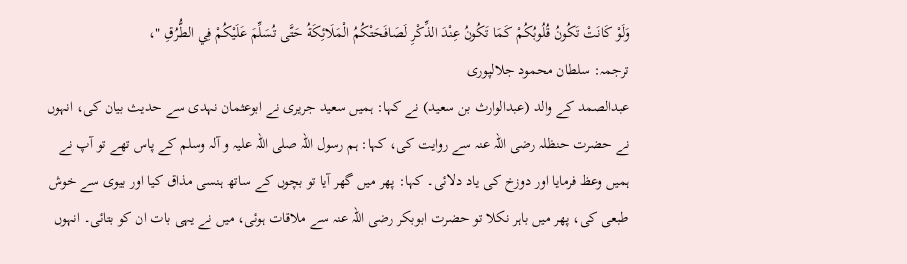وَلَوْ كَانَتْ تَكُونُ قُلُوبُكُمْ كَمَا تَكُونُ عِنْدَ الذِّكْرِ لَصَافَحَتْكُمُ الْمَلَائِكَةُ حَتَّى تُسَلِّمَ عَلَيْكُمْ فِي الطُّرُقِ "،
ترجمہ: سلطان محمود جلالپوری
عبدالصمد کے والد (عبدالوارث بن سعید) نے کہا: ہمیں سعید جریری نے ابوعثمان نہدی سے حدیث بیان کی، انہوں نے حضرت حنظلہ رضی اللہ عنہ سے روایت کی، کہا: ہم رسول اللہ صلی اللہ علیہ و آلہ وسلم کے پاس تھے تو آپ نے ہمیں وعظ فرمایا اور دوزخ کی یاد دلائی۔ کہا: پھر میں گھر آیا تو بچوں کے ساتھ ہنسی مذاق کیا اور بیوی سے خوش طبعی کی، پھر میں باہر نکلا تو حضرت ابوبکر رضی اللہ عنہ سے ملاقات ہوئی، میں نے یہی بات ان کو بتائی۔ انہوں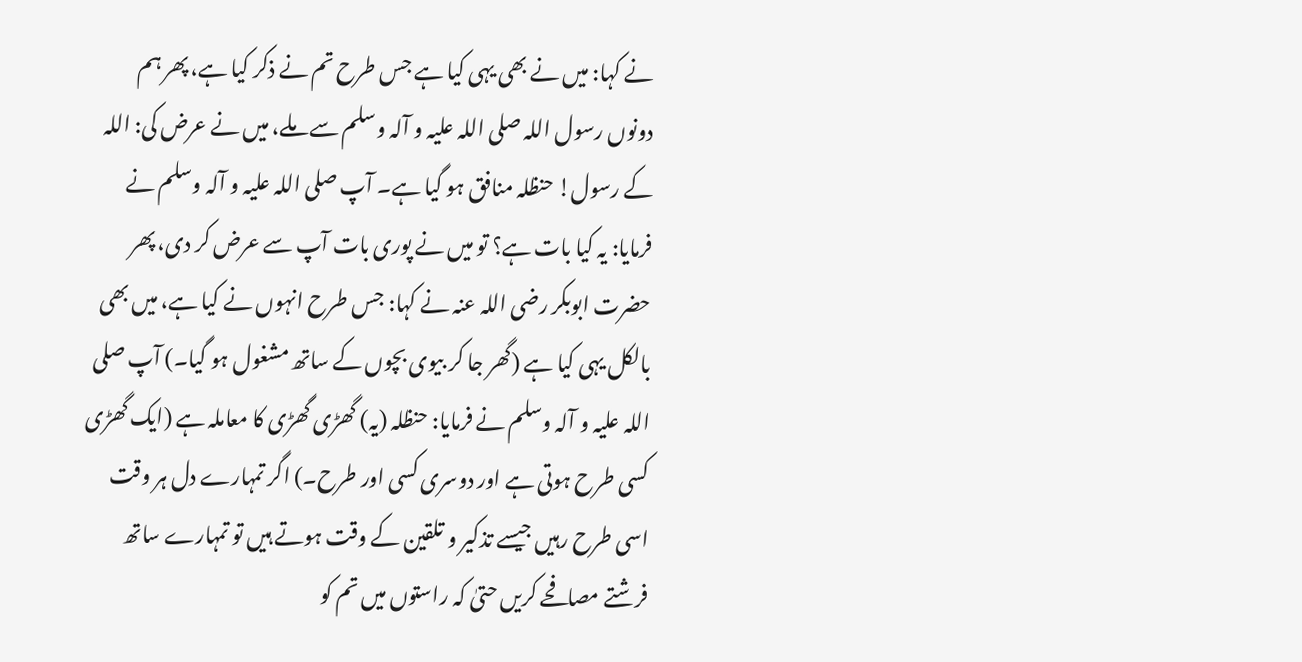نے کہا: میں نے بھی یہی کیا ہے جس طرح تم نے ذکر کیا ہے، پھر ہم دونوں رسول اللہ صلی اللہ علیہ و آلہ وسلم سے ملے، میں نے عرض کی: اللہ کے رسول! حنظلہ منافق ہو گیا ہے۔ آپ صلی اللہ علیہ و آلہ وسلم نے فرمایا: یہ کیا بات ہے؟ تو میں نے پوری بات آپ سے عرض کر دی، پھر حضرت ابوبکر رضی اللہ عنہ نے کہا: جس طرح انہوں نے کیا ہے، میں بھی بالکل یہی کیا ہے (گھر جا کر بیوی بچوں کے ساتھ مشغول ہو گیا۔) آپ صلی اللہ علیہ و آلہ وسلم نے فرمایا: حنظلہ (یہ) گھڑی گھڑی کا معاملہ ہے (ایک گھڑی کسی طرح ہوتی ہے اور دوسری کسی اور طرح۔) اگر تمہارے دل ہر وقت اسی طرح رہیں جیسے تذکیر و تلقین کے وقت ہوتے ہیں تو تمہارے ساتھ فرشتے مصافحے کریں حتیٰ کہ راستوں میں تم کو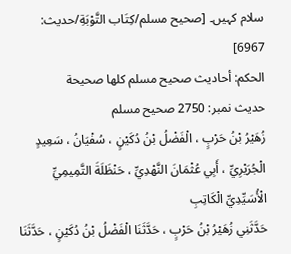سلام کہیں۔ [صحيح مسلم/كِتَاب التَّوْبَةِ/حدیث: 6967]
الحكم: أحاديث صحيح مسلم كلها صحيحة
حدیث نمبر: 2750 صحیح مسلم
زُهَيْرُ بْنُ حَرْبٍ ، الْفَضْلُ بْنُ دُكَيْنٍ ، سُفْيَانُ ، سَعِيدٍ الْجُرَيْرِيِّ ، أَبِي عُثْمَانَ النَّهْدِيِّ ، حَنْظَلَةَ التَّمِيمِيِّ الْأُسَيِّدِيِّ الْكَاتِبِ
حَدَّثَنِي زُهَيْرُ بْنُ حَرْبٍ ، حَدَّثَنَا الْفَضْلُ بْنُ دُكَيْنٍ ، حَدَّثَنَا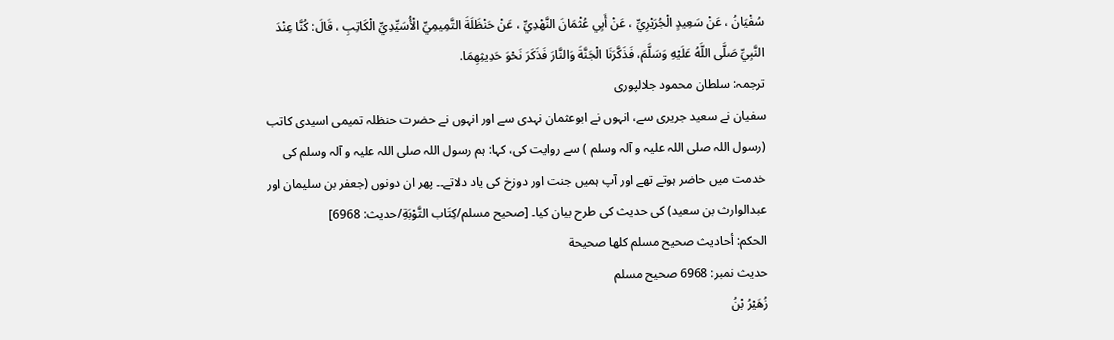سُفْيَانُ ، عَنْ سَعِيدٍ الْجُرَيْرِيِّ ، عَنْ أَبِي عُثْمَانَ النَّهْدِيِّ ، عَنْ حَنْظَلَةَ التَّمِيمِيِّ الْأُسَيِّدِيِّ الْكَاتِبِ ، قَالَ: كُنَّا عِنْدَ النَّبِيِّ صَلَّى اللَّهُ عَلَيْهِ وَسَلَّمَ، فَذَكَّرَنَا الْجَنَّةَ وَالنَّارَ فَذَكَرَ نَحْوَ حَدِيثِهِمَا.
ترجمہ: سلطان محمود جلالپوری
سفیان نے سعید جریری سے، انہوں نے ابوعثمان نہدی سے اور انہوں نے حضرت حنظلہ تمیمی اسیدی کاتب (رسول اللہ صلی اللہ علیہ و آلہ وسلم ) سے روایت کی، کہا: ہم رسول اللہ صلی اللہ علیہ و آلہ وسلم کی خدمت میں حاضر ہوتے تھے اور آپ ہمیں جنت اور دوزخ کی یاد دلاتے۔۔ پھر ان دونوں (جعفر بن سلیمان اور عبدالوارث بن سعید) کی حدیث کی طرح بیان کیا۔ [صحيح مسلم/كِتَاب التَّوْبَةِ/حدیث: 6968]
الحكم: أحاديث صحيح مسلم كلها صحيحة
حدیث نمبر: 6968 صحیح مسلم
زُهَيْرُ بْنُ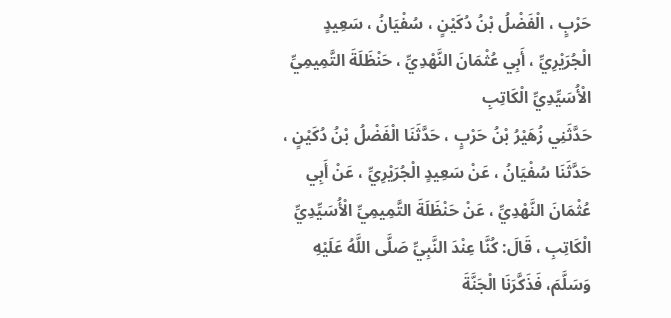حَرْبٍ ، الْفَضْلُ بْنُ دُكَيْنٍ ، سُفْيَانُ ، سَعِيدٍ الْجُرَيْرِيِّ ، أَبِي عُثْمَانَ النَّهْدِيِّ ، حَنْظَلَةَ التَّمِيمِيِّ الْأُسَيِّدِيِّ الْكَاتِبِ
حَدَّثَنِي زُهَيْرُ بْنُ حَرْبٍ ، حَدَّثَنَا الْفَضْلُ بْنُ دُكَيْنٍ ، حَدَّثَنَا سُفْيَانُ ، عَنْ سَعِيدٍ الْجُرَيْرِيِّ ، عَنْ أَبِي عُثْمَانَ النَّهْدِيِّ ، عَنْ حَنْظَلَةَ التَّمِيمِيِّ الْأُسَيِّدِيِّ الْكَاتِبِ ، قَالَ: كُنَّا عِنْدَ النَّبِيِّ صَلَّى اللَّهُ عَلَيْهِ وَسَلَّمَ، فَذَكَّرَنَا الْجَنَّةَ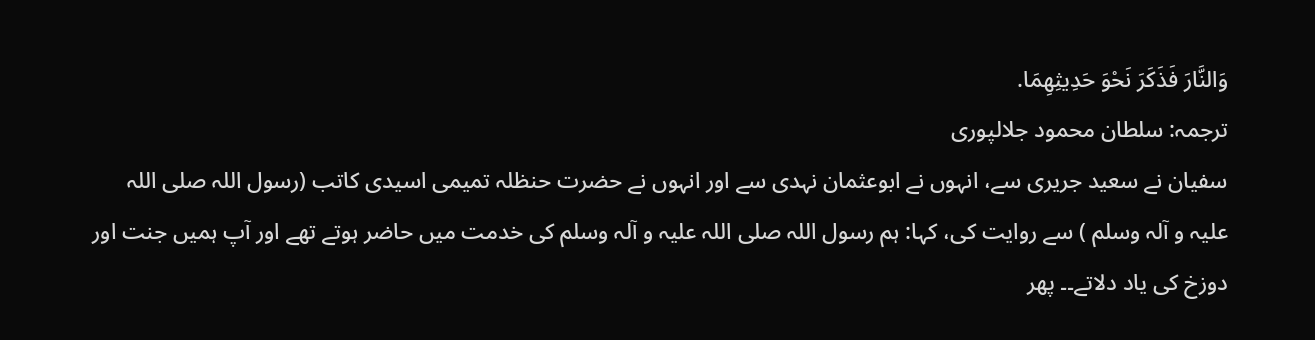وَالنَّارَ فَذَكَرَ نَحْوَ حَدِيثِهِمَا.
ترجمہ: سلطان محمود جلالپوری
سفیان نے سعید جریری سے، انہوں نے ابوعثمان نہدی سے اور انہوں نے حضرت حنظلہ تمیمی اسیدی کاتب (رسول اللہ صلی اللہ علیہ و آلہ وسلم ) سے روایت کی، کہا: ہم رسول اللہ صلی اللہ علیہ و آلہ وسلم کی خدمت میں حاضر ہوتے تھے اور آپ ہمیں جنت اور دوزخ کی یاد دلاتے۔۔ پھر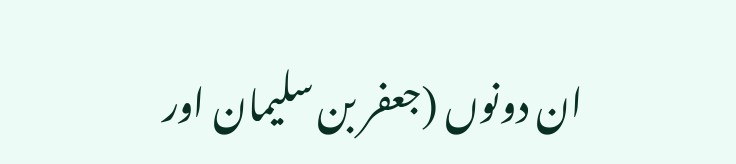ان دونوں (جعفر بن سلیمان اور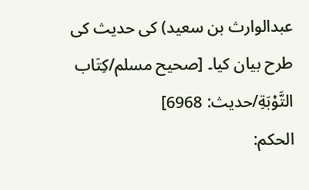عبدالوارث بن سعید) کی حدیث کی طرح بیان کیا۔ [صحيح مسلم/كِتَاب التَّوْبَةِ/حدیث: 6968]
الحكم: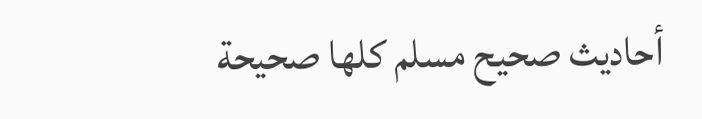أحاديث صحيح مسلم كلها صحيحة